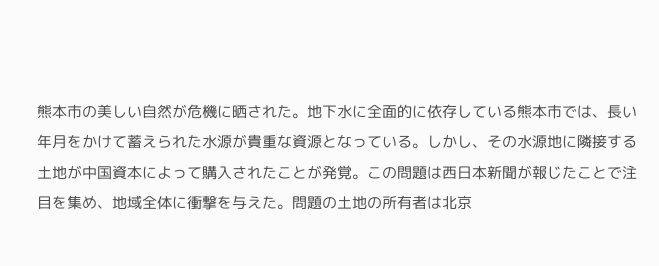熊本市の美しい自然が危機に晒された。地下水に全面的に依存している熊本市では、長い年月をかけて蓄えられた水源が貴重な資源となっている。しかし、その水源地に隣接する土地が中国資本によって購入されたことが発覚。この問題は西日本新聞が報じたことで注目を集め、地域全体に衝撃を与えた。問題の土地の所有者は北京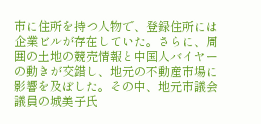市に住所を持つ人物で、登録住所には企業ビルが存在していた。さらに、周囲の土地の競売情報と中国人バイヤーの動きが交錯し、地元の不動産市場に影響を及ぼした。その中、地元市議会議員の城美子氏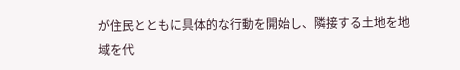が住民とともに具体的な行動を開始し、隣接する土地を地域を代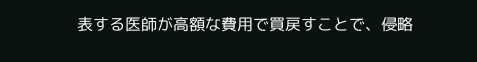表する医師が高額な費用で買戻すことで、侵略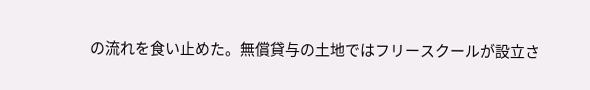の流れを食い止めた。無償貸与の土地ではフリースクールが設立さ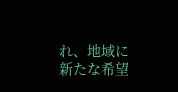れ、地域に新たな希望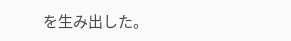を生み出した。